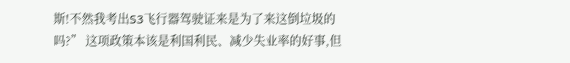斯!不然我考出S3飞行器驾驶证来是为了来这倒垃圾的吗?” 这项政策本该是利国利民、减少失业率的好事,但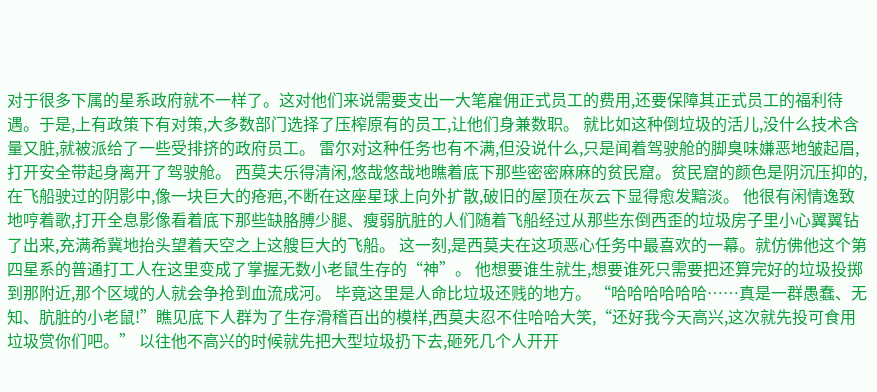对于很多下属的星系政府就不一样了。这对他们来说需要支出一大笔雇佣正式员工的费用,还要保障其正式员工的福利待遇。于是,上有政策下有对策,大多数部门选择了压榨原有的员工,让他们身兼数职。 就比如这种倒垃圾的活儿,没什么技术含量又脏,就被派给了一些受排挤的政府员工。 雷尔对这种任务也有不满,但没说什么,只是闻着驾驶舱的脚臭味嫌恶地皱起眉,打开安全带起身离开了驾驶舱。 西莫夫乐得清闲,悠哉悠哉地瞧着底下那些密密麻麻的贫民窟。贫民窟的颜色是阴沉压抑的,在飞船驶过的阴影中,像一块巨大的疮疤,不断在这座星球上向外扩散,破旧的屋顶在灰云下显得愈发黯淡。 他很有闲情逸致地哼着歌,打开全息影像看着底下那些缺胳膊少腿、瘦弱肮脏的人们随着飞船经过从那些东倒西歪的垃圾房子里小心翼翼钻了出来,充满希冀地抬头望着天空之上这艘巨大的飞船。 这一刻,是西莫夫在这项恶心任务中最喜欢的一幕。就仿佛他这个第四星系的普通打工人在这里变成了掌握无数小老鼠生存的“神”。 他想要谁生就生,想要谁死只需要把还算完好的垃圾投掷到那附近,那个区域的人就会争抢到血流成河。 毕竟这里是人命比垃圾还贱的地方。 “哈哈哈哈哈哈……真是一群愚蠢、无知、肮脏的小老鼠!”瞧见底下人群为了生存滑稽百出的模样,西莫夫忍不住哈哈大笑,“还好我今天高兴,这次就先投可食用垃圾赏你们吧。” 以往他不高兴的时候就先把大型垃圾扔下去,砸死几个人开开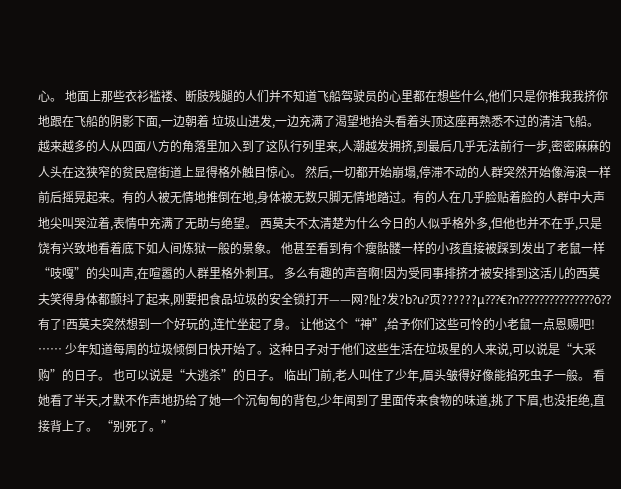心。 地面上那些衣衫褴褛、断肢残腿的人们并不知道飞船驾驶员的心里都在想些什么,他们只是你推我我挤你地跟在飞船的阴影下面,一边朝着 垃圾山进发,一边充满了渴望地抬头看着头顶这座再熟悉不过的清洁飞船。 越来越多的人从四面八方的角落里加入到了这队行列里来,人潮越发拥挤,到最后几乎无法前行一步,密密麻麻的人头在这狭窄的贫民窟街道上显得格外触目惊心。 然后,一切都开始崩塌,停滞不动的人群突然开始像海浪一样前后摇晃起来。有的人被无情地推倒在地,身体被无数只脚无情地踏过。有的人在几乎脸贴着脸的人群中大声地尖叫哭泣着,表情中充满了无助与绝望。 西莫夫不太清楚为什么今日的人似乎格外多,但他也并不在乎,只是饶有兴致地看着底下如人间炼狱一般的景象。 他甚至看到有个瘦骷髅一样的小孩直接被踩到发出了老鼠一样“吱嘎”的尖叫声,在喧嚣的人群里格外刺耳。 多么有趣的声音啊!因为受同事排挤才被安排到这活儿的西莫夫笑得身体都颤抖了起来,刚要把食品垃圾的安全锁打开——网?阯?发?b?u?页??????μ???€?n???????????????ō?? 有了!西莫夫突然想到一个好玩的,连忙坐起了身。 让他这个“神”,给予你们这些可怜的小老鼠一点恩赐吧! …… 少年知道每周的垃圾倾倒日快开始了。这种日子对于他们这些生活在垃圾星的人来说,可以说是“大采购”的日子。 也可以说是“大逃杀”的日子。 临出门前,老人叫住了少年,眉头皱得好像能掐死虫子一般。 看她看了半天,才默不作声地扔给了她一个沉甸甸的背包,少年闻到了里面传来食物的味道,挑了下眉,也没拒绝,直接背上了。 “别死了。”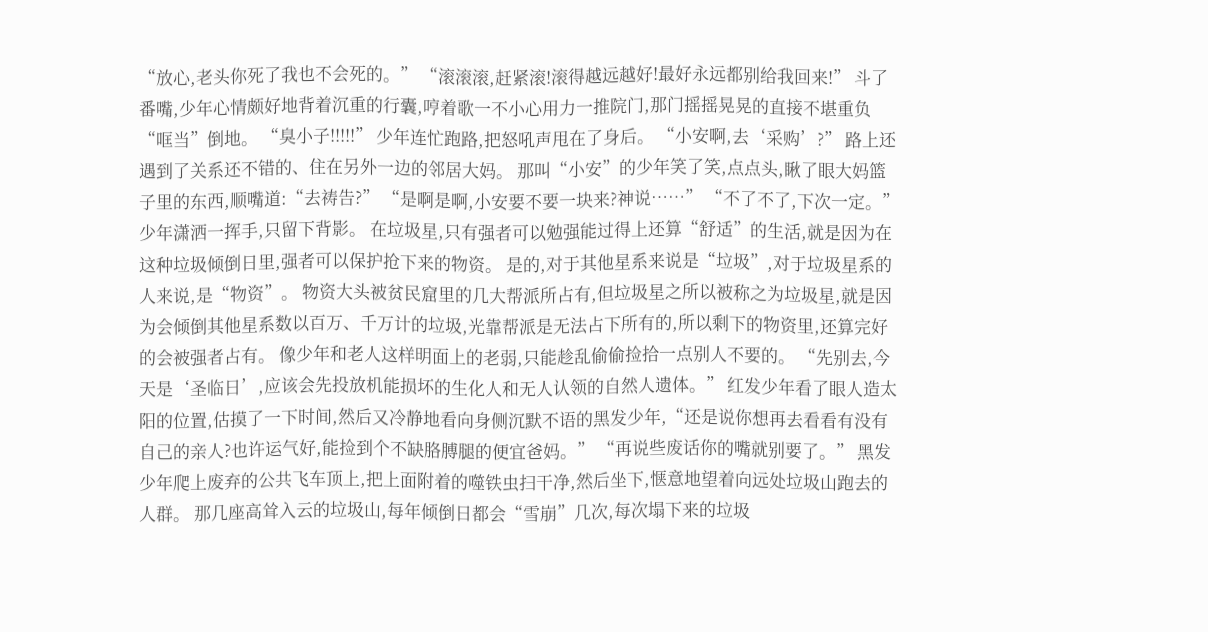“放心,老头你死了我也不会死的。” “滚滚滚,赶紧滚!滚得越远越好!最好永远都别给我回来!” 斗了番嘴,少年心情颇好地背着沉重的行囊,哼着歌一不小心用力一推院门,那门摇摇晃晃的直接不堪重负“哐当”倒地。 “臭小子!!!!!” 少年连忙跑路,把怒吼声甩在了身后。 “小安啊,去‘采购’?” 路上还遇到了关系还不错的、住在另外一边的邻居大妈。 那叫“小安”的少年笑了笑,点点头,瞅了眼大妈篮子里的东西,顺嘴道:“去祷告?” “是啊是啊,小安要不要一块来?神说……” “不了不了,下次一定。” 少年潇洒一挥手,只留下背影。 在垃圾星,只有强者可以勉强能过得上还算“舒适”的生活,就是因为在这种垃圾倾倒日里,强者可以保护抢下来的物资。 是的,对于其他星系来说是“垃圾”,对于垃圾星系的人来说,是“物资”。 物资大头被贫民窟里的几大帮派所占有,但垃圾星之所以被称之为垃圾星,就是因为会倾倒其他星系数以百万、千万计的垃圾,光靠帮派是无法占下所有的,所以剩下的物资里,还算完好的会被强者占有。 像少年和老人这样明面上的老弱,只能趁乱偷偷捡拾一点别人不要的。 “先别去,今天是‘圣临日’,应该会先投放机能损坏的生化人和无人认领的自然人遗体。” 红发少年看了眼人造太阳的位置,估摸了一下时间,然后又冷静地看向身侧沉默不语的黑发少年,“还是说你想再去看看有没有自己的亲人?也许运气好,能捡到个不缺胳膊腿的便宜爸妈。” “再说些废话你的嘴就别要了。” 黑发少年爬上废弃的公共飞车顶上,把上面附着的噬铁虫扫干净,然后坐下,惬意地望着向远处垃圾山跑去的人群。 那几座高耸入云的垃圾山,每年倾倒日都会“雪崩”几次,每次塌下来的垃圾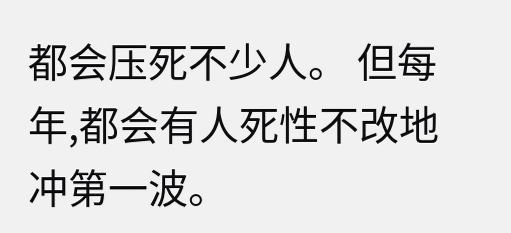都会压死不少人。 但每年,都会有人死性不改地冲第一波。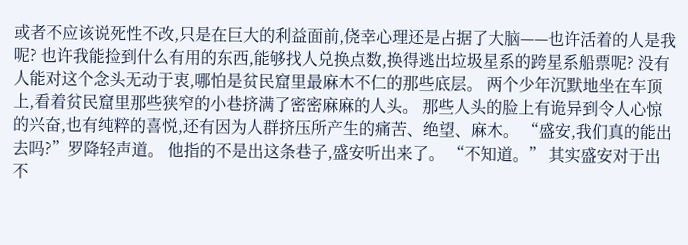或者不应该说死性不改,只是在巨大的利益面前,侥幸心理还是占据了大脑——也许活着的人是我呢? 也许我能捡到什么有用的东西,能够找人兑换点数,换得逃出垃圾星系的跨星系船票呢? 没有人能对这个念头无动于衷,哪怕是贫民窟里最麻木不仁的那些底层。 两个少年沉默地坐在车顶上,看着贫民窟里那些狭窄的小巷挤满了密密麻麻的人头。 那些人头的脸上有诡异到令人心惊的兴奋,也有纯粹的喜悦,还有因为人群挤压所产生的痛苦、绝望、麻木。 “盛安,我们真的能出去吗?”罗降轻声道。 他指的不是出这条巷子,盛安听出来了。 “不知道。” 其实盛安对于出不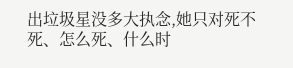出垃圾星没多大执念,她只对死不死、怎么死、什么时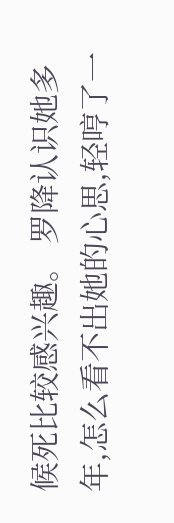候死比较感兴趣。 罗降认识她多年,怎么看不出她的心思,轻哼了一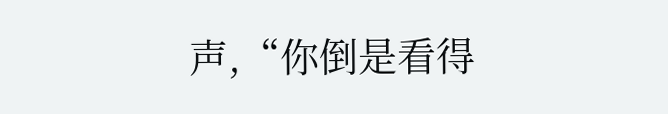声,“你倒是看得